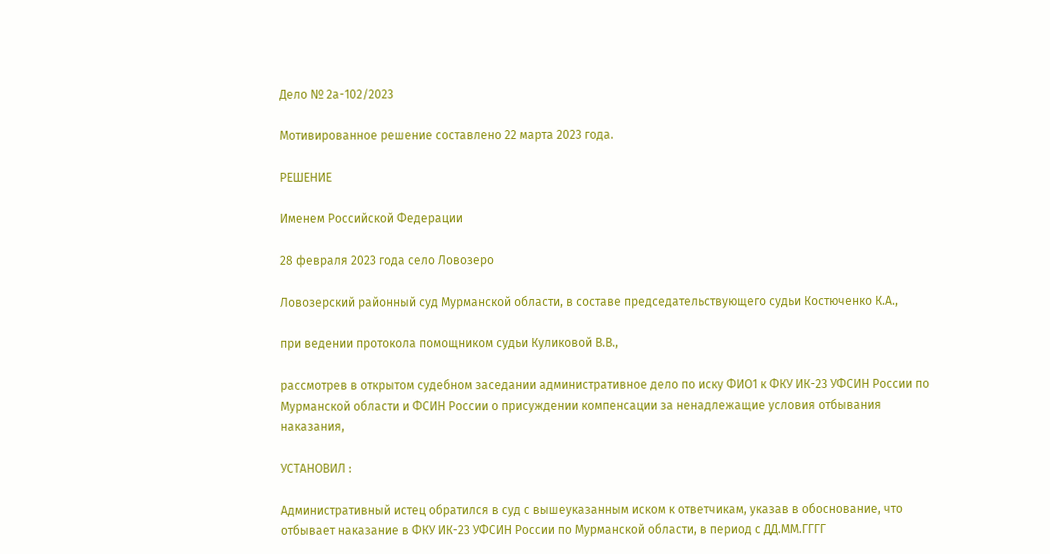Дело № 2а-102/2023

Мотивированное решение составлено 22 марта 2023 года.

РЕШЕНИЕ

Именем Российской Федерации

28 февраля 2023 года село Ловозеро

Ловозерский районный суд Мурманской области, в составе председательствующего судьи Костюченко К.А.,

при ведении протокола помощником судьи Куликовой В.В.,

рассмотрев в открытом судебном заседании административное дело по иску ФИО1 к ФКУ ИК-23 УФСИН России по Мурманской области и ФСИН России о присуждении компенсации за ненадлежащие условия отбывания наказания,

УСТАНОВИЛ :

Административный истец обратился в суд с вышеуказанным иском к ответчикам, указав в обоснование, что отбывает наказание в ФКУ ИК-23 УФСИН России по Мурманской области, в период с ДД.ММ.ГГГГ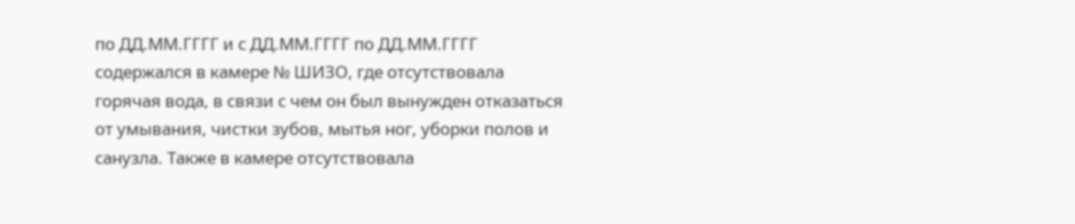по ДД.ММ.ГГГГ и с ДД.ММ.ГГГГ по ДД.ММ.ГГГГ содержался в камере № ШИЗО, где отсутствовала горячая вода, в связи с чем он был вынужден отказаться от умывания, чистки зубов, мытья ног, уборки полов и санузла. Также в камере отсутствовала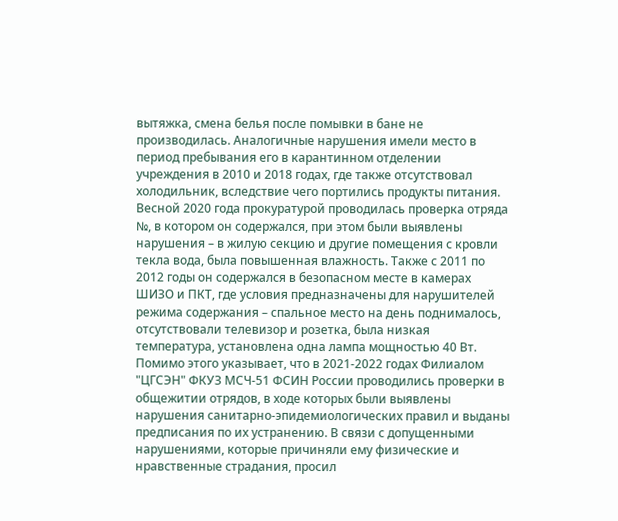вытяжка, смена белья после помывки в бане не производилась. Аналогичные нарушения имели место в период пребывания его в карантинном отделении учреждения в 2010 и 2018 годах, где также отсутствовал холодильник, вследствие чего портились продукты питания. Весной 2020 года прокуратурой проводилась проверка отряда №, в котором он содержался, при этом были выявлены нарушения – в жилую секцию и другие помещения с кровли текла вода, была повышенная влажность. Также с 2011 по 2012 годы он содержался в безопасном месте в камерах ШИЗО и ПКТ, где условия предназначены для нарушителей режима содержания – спальное место на день поднималось, отсутствовали телевизор и розетка, была низкая температура, установлена одна лампа мощностью 40 Вт. Помимо этого указывает, что в 2021-2022 годах Филиалом "ЦГСЭН" ФКУЗ МСЧ-51 ФСИН России проводились проверки в общежитии отрядов, в ходе которых были выявлены нарушения санитарно-эпидемиологических правил и выданы предписания по их устранению. В связи с допущенными нарушениями, которые причиняли ему физические и нравственные страдания, просил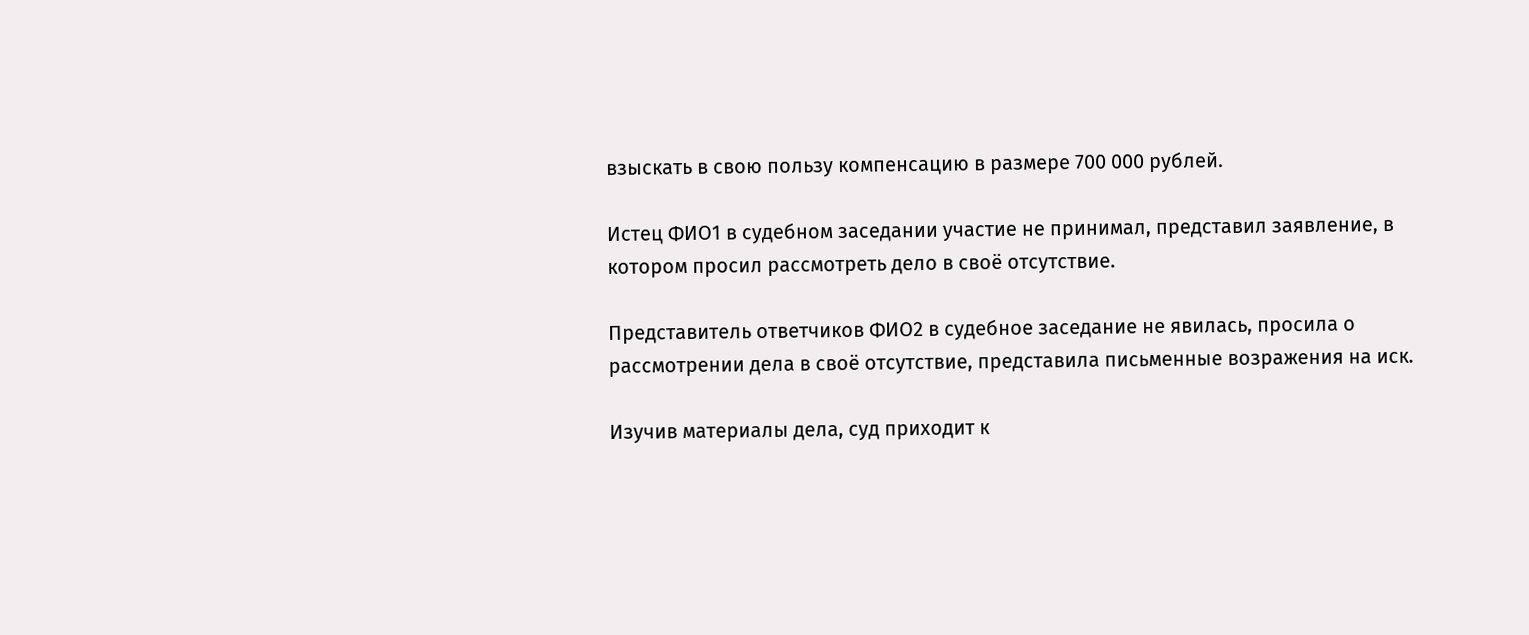взыскать в свою пользу компенсацию в размере 700 000 рублей.

Истец ФИО1 в судебном заседании участие не принимал, представил заявление, в котором просил рассмотреть дело в своё отсутствие.

Представитель ответчиков ФИО2 в судебное заседание не явилась, просила о рассмотрении дела в своё отсутствие, представила письменные возражения на иск.

Изучив материалы дела, суд приходит к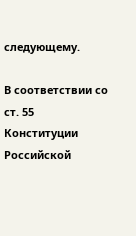следующему.

В соответствии со ст. 55 Конституции Российской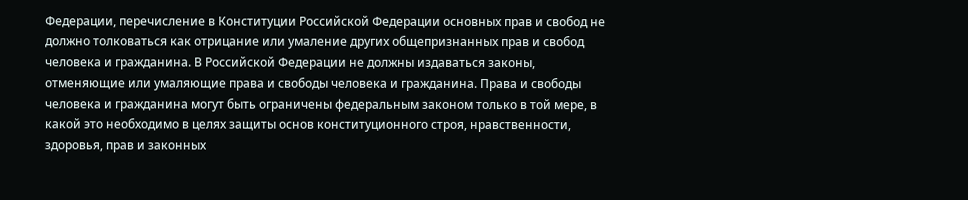Федерации, перечисление в Конституции Российской Федерации основных прав и свобод не должно толковаться как отрицание или умаление других общепризнанных прав и свобод человека и гражданина. В Российской Федерации не должны издаваться законы, отменяющие или умаляющие права и свободы человека и гражданина. Права и свободы человека и гражданина могут быть ограничены федеральным законом только в той мере, в какой это необходимо в целях защиты основ конституционного строя, нравственности, здоровья, прав и законных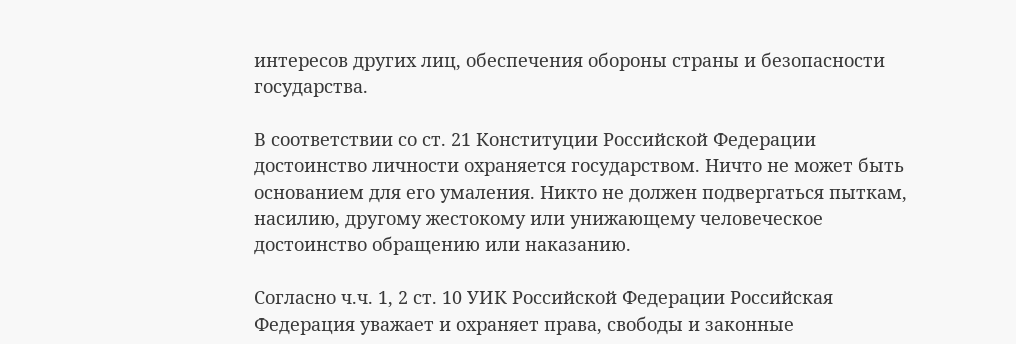интересов других лиц, обеспечения обороны страны и безопасности государства.

В соответствии со ст. 21 Конституции Российской Федерации достоинство личности охраняется государством. Ничто не может быть основанием для его умаления. Никто не должен подвергаться пыткам, насилию, другому жестокому или унижающему человеческое достоинство обращению или наказанию.

Согласно ч.ч. 1, 2 ст. 10 УИК Российской Федерации Российская Федерация уважает и охраняет права, свободы и законные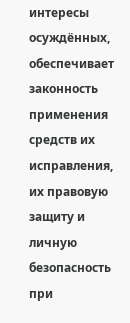интересы осуждённых, обеспечивает законность применения средств их исправления, их правовую защиту и личную безопасность при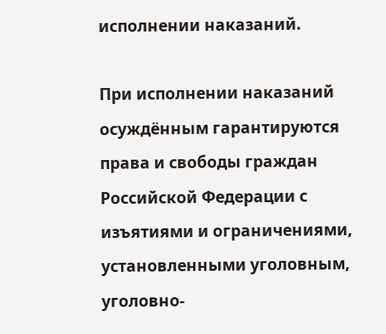исполнении наказаний.

При исполнении наказаний осуждённым гарантируются права и свободы граждан Российской Федерации с изъятиями и ограничениями, установленными уголовным, уголовно-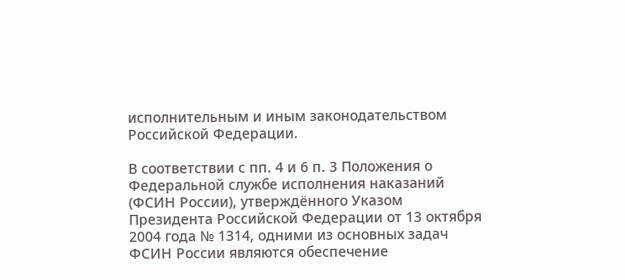исполнительным и иным законодательством Российской Федерации.

В соответствии с пп. 4 и 6 п. 3 Положения о Федеральной службе исполнения наказаний (ФСИН России), утверждённого Указом Президента Российской Федерации от 13 октября 2004 года № 1314, одними из основных задач ФСИН России являются обеспечение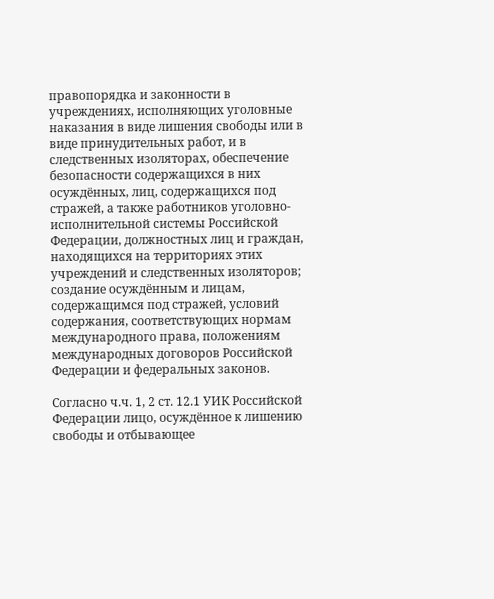правопорядка и законности в учреждениях, исполняющих уголовные наказания в виде лишения свободы или в виде принудительных работ, и в следственных изоляторах, обеспечение безопасности содержащихся в них осуждённых, лиц, содержащихся под стражей, а также работников уголовно-исполнительной системы Российской Федерации, должностных лиц и граждан, находящихся на территориях этих учреждений и следственных изоляторов; создание осуждённым и лицам, содержащимся под стражей, условий содержания, соответствующих нормам международного права, положениям международных договоров Российской Федерации и федеральных законов.

Согласно ч.ч. 1, 2 ст. 12.1 УИК Российской Федерации лицо, осуждённое к лишению свободы и отбывающее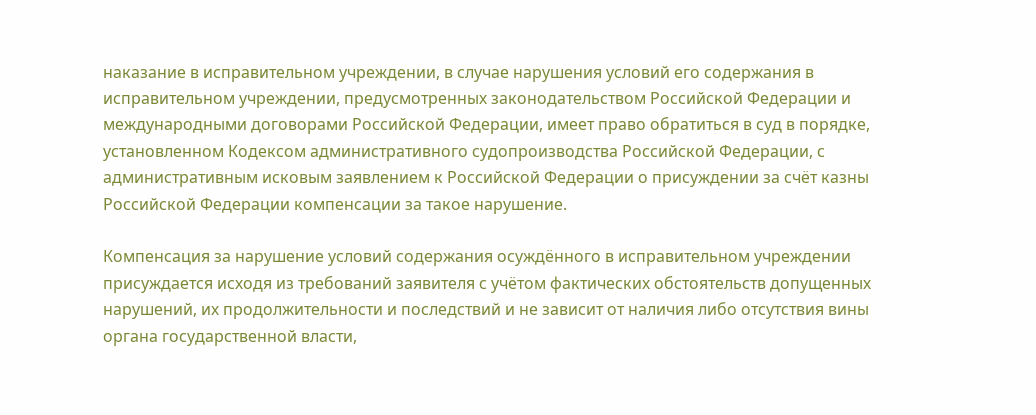наказание в исправительном учреждении, в случае нарушения условий его содержания в исправительном учреждении, предусмотренных законодательством Российской Федерации и международными договорами Российской Федерации, имеет право обратиться в суд в порядке, установленном Кодексом административного судопроизводства Российской Федерации, с административным исковым заявлением к Российской Федерации о присуждении за счёт казны Российской Федерации компенсации за такое нарушение.

Компенсация за нарушение условий содержания осуждённого в исправительном учреждении присуждается исходя из требований заявителя с учётом фактических обстоятельств допущенных нарушений, их продолжительности и последствий и не зависит от наличия либо отсутствия вины органа государственной власти,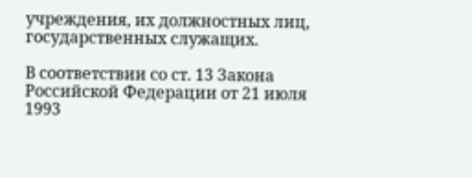учреждения, их должностных лиц, государственных служащих.

В соответствии со ст. 13 Закона Российской Федерации от 21 июля 1993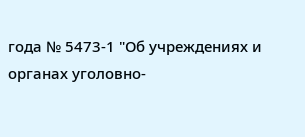года № 5473-1 "Об учреждениях и органах уголовно-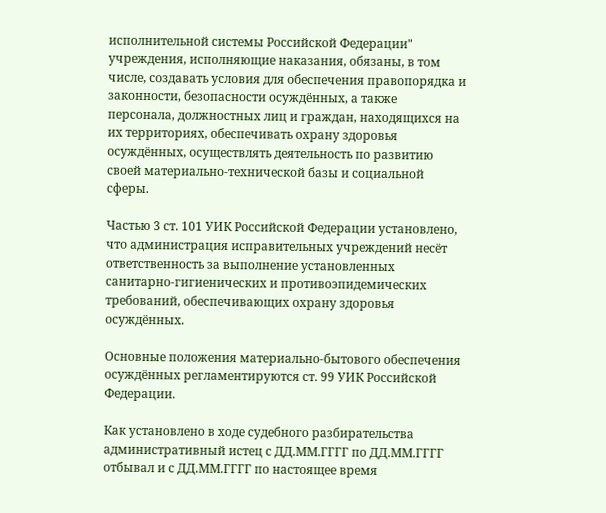исполнительной системы Российской Федерации" учреждения, исполняющие наказания, обязаны, в том числе, создавать условия для обеспечения правопорядка и законности, безопасности осуждённых, а также персонала, должностных лиц и граждан, находящихся на их территориях, обеспечивать охрану здоровья осуждённых, осуществлять деятельность по развитию своей материально-технической базы и социальной сферы.

Частью 3 ст. 101 УИК Российской Федерации установлено, что администрация исправительных учреждений несёт ответственность за выполнение установленных санитарно-гигиенических и противоэпидемических требований, обеспечивающих охрану здоровья осуждённых.

Основные положения материально-бытового обеспечения осуждённых регламентируются ст. 99 УИК Российской Федерации.

Как установлено в ходе судебного разбирательства административный истец с ДД.ММ.ГГГГ по ДД.ММ.ГГГГ отбывал и с ДД.ММ.ГГГГ по настоящее время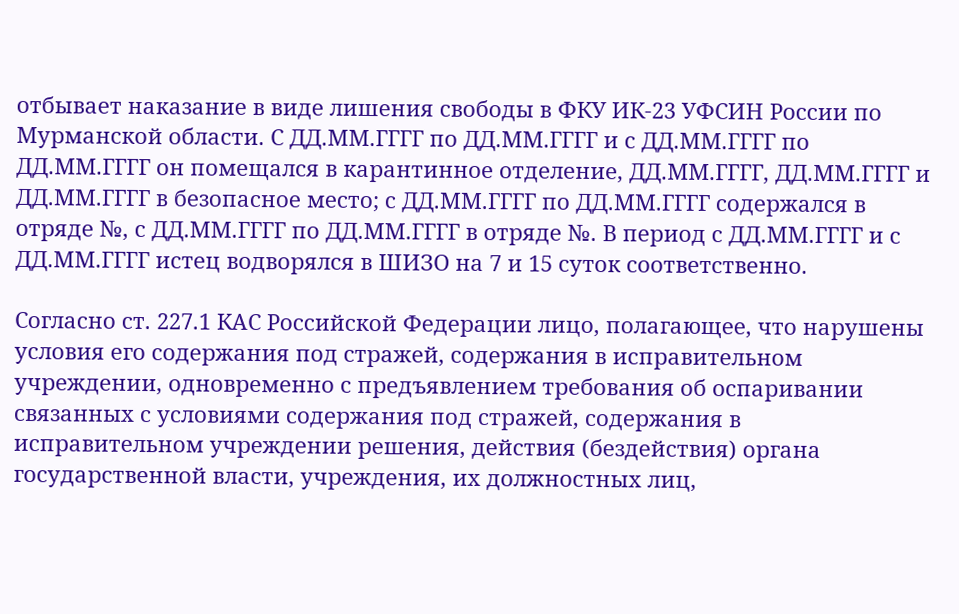отбывает наказание в виде лишения свободы в ФКУ ИК-23 УФСИН России по Мурманской области. С ДД.ММ.ГГГГ по ДД.ММ.ГГГГ и с ДД.ММ.ГГГГ по ДД.ММ.ГГГГ он помещался в карантинное отделение, ДД.ММ.ГГГГ, ДД.ММ.ГГГГ и ДД.ММ.ГГГГ в безопасное место; с ДД.ММ.ГГГГ по ДД.ММ.ГГГГ содержался в отряде №, с ДД.ММ.ГГГГ по ДД.ММ.ГГГГ в отряде №. В период с ДД.ММ.ГГГГ и с ДД.ММ.ГГГГ истец водворялся в ШИЗО на 7 и 15 суток соответственно.

Согласно ст. 227.1 КАС Российской Федерации лицо, полагающее, что нарушены условия его содержания под стражей, содержания в исправительном учреждении, одновременно с предъявлением требования об оспаривании связанных с условиями содержания под стражей, содержания в исправительном учреждении решения, действия (бездействия) органа государственной власти, учреждения, их должностных лиц,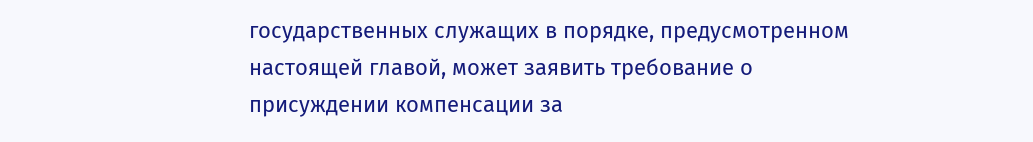государственных служащих в порядке, предусмотренном настоящей главой, может заявить требование о присуждении компенсации за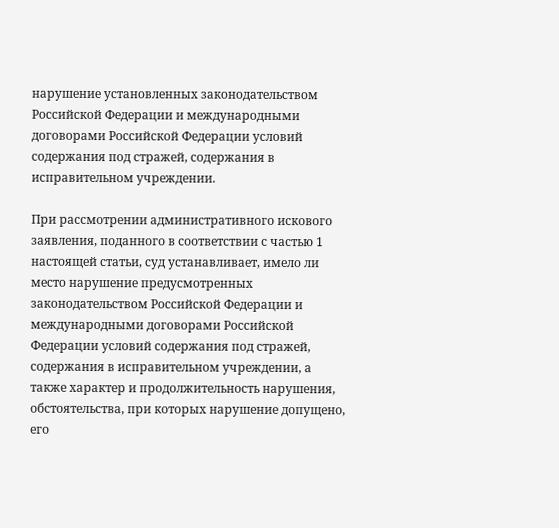нарушение установленных законодательством Российской Федерации и международными договорами Российской Федерации условий содержания под стражей, содержания в исправительном учреждении.

При рассмотрении административного искового заявления, поданного в соответствии с частью 1 настоящей статьи, суд устанавливает, имело ли место нарушение предусмотренных законодательством Российской Федерации и международными договорами Российской Федерации условий содержания под стражей, содержания в исправительном учреждении, а также характер и продолжительность нарушения, обстоятельства, при которых нарушение допущено, его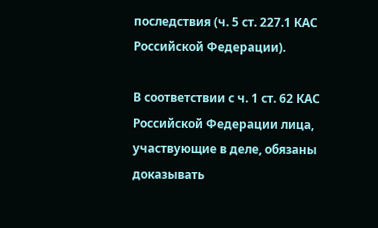последствия (ч. 5 ст. 227.1 КАС Российской Федерации).

В соответствии с ч. 1 ст. 62 КАС Российской Федерации лица, участвующие в деле, обязаны доказывать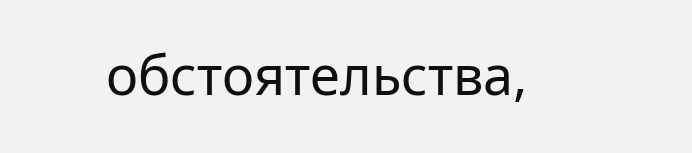обстоятельства,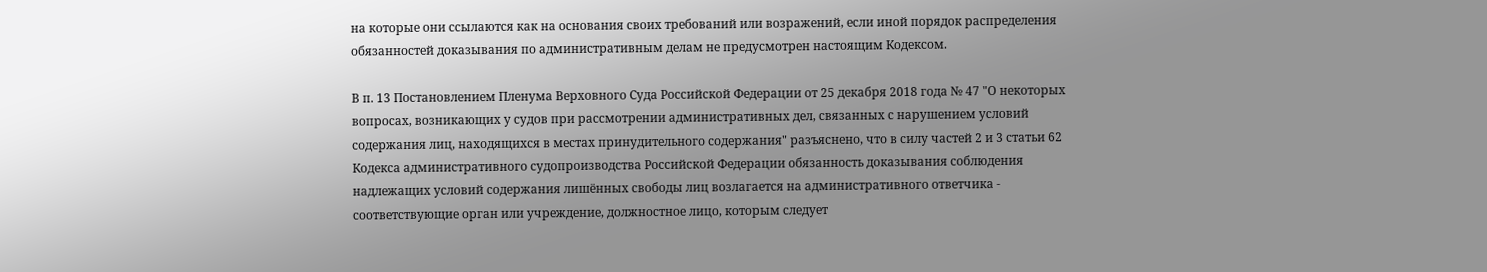на которые они ссылаются как на основания своих требований или возражений, если иной порядок распределения обязанностей доказывания по административным делам не предусмотрен настоящим Кодексом.

В п. 13 Постановлением Пленума Верховного Суда Российской Федерации от 25 декабря 2018 года № 47 "О некоторых вопросах, возникающих у судов при рассмотрении административных дел, связанных с нарушением условий содержания лиц, находящихся в местах принудительного содержания" разъяснено, что в силу частей 2 и 3 статьи 62 Кодекса административного судопроизводства Российской Федерации обязанность доказывания соблюдения надлежащих условий содержания лишённых свободы лиц возлагается на административного ответчика - соответствующие орган или учреждение, должностное лицо, которым следует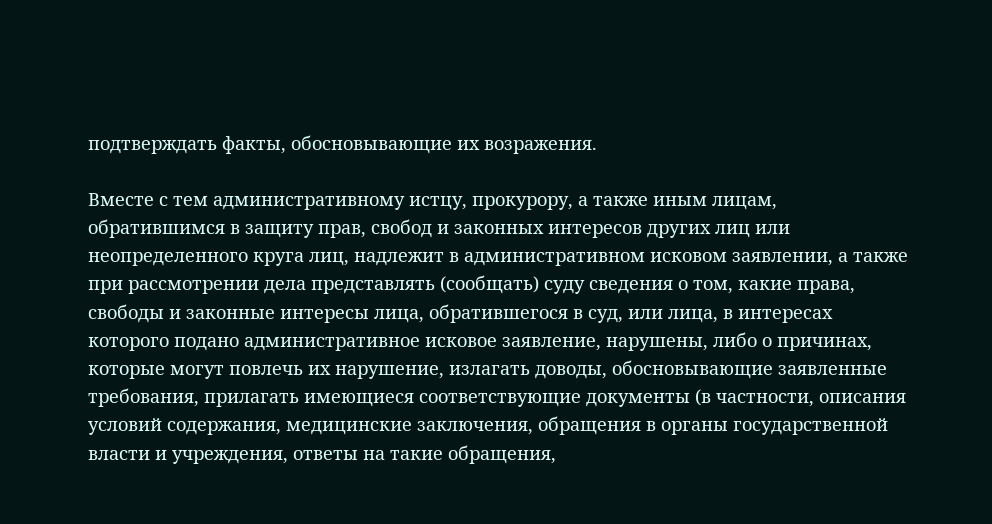подтверждать факты, обосновывающие их возражения.

Вместе с тем административному истцу, прокурору, а также иным лицам, обратившимся в защиту прав, свобод и законных интересов других лиц или неопределенного круга лиц, надлежит в административном исковом заявлении, а также при рассмотрении дела представлять (сообщать) суду сведения о том, какие права, свободы и законные интересы лица, обратившегося в суд, или лица, в интересах которого подано административное исковое заявление, нарушены, либо о причинах, которые могут повлечь их нарушение, излагать доводы, обосновывающие заявленные требования, прилагать имеющиеся соответствующие документы (в частности, описания условий содержания, медицинские заключения, обращения в органы государственной власти и учреждения, ответы на такие обращения,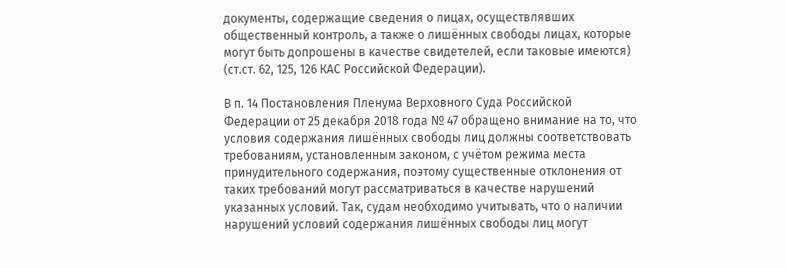документы, содержащие сведения о лицах, осуществлявших общественный контроль, а также о лишённых свободы лицах, которые могут быть допрошены в качестве свидетелей, если таковые имеются) (ст.ст. 62, 125, 126 КАС Российской Федерации).

В п. 14 Постановления Пленума Верховного Суда Российской Федерации от 25 декабря 2018 года № 47 обращено внимание на то, что условия содержания лишённых свободы лиц должны соответствовать требованиям, установленным законом, с учётом режима места принудительного содержания, поэтому существенные отклонения от таких требований могут рассматриваться в качестве нарушений указанных условий. Так, судам необходимо учитывать, что о наличии нарушений условий содержания лишённых свободы лиц могут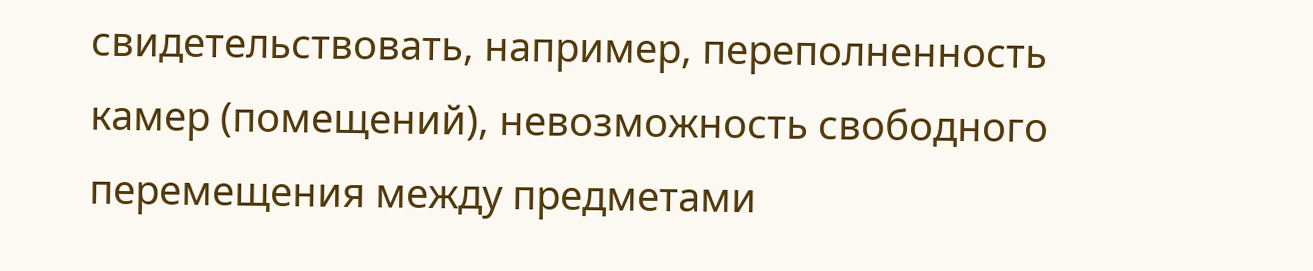свидетельствовать, например, переполненность камер (помещений), невозможность свободного перемещения между предметами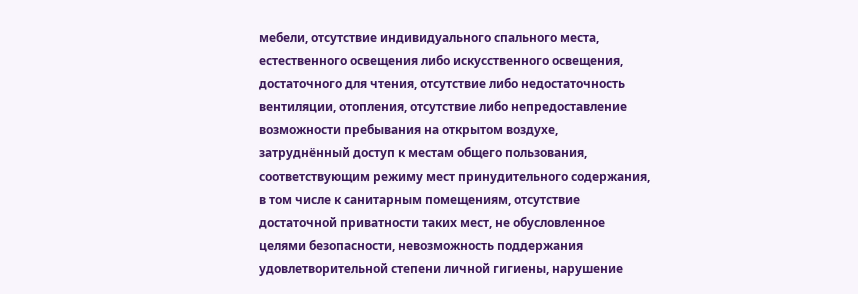мебели, отсутствие индивидуального спального места, естественного освещения либо искусственного освещения, достаточного для чтения, отсутствие либо недостаточность вентиляции, отопления, отсутствие либо непредоставление возможности пребывания на открытом воздухе, затруднённый доступ к местам общего пользования, соответствующим режиму мест принудительного содержания, в том числе к санитарным помещениям, отсутствие достаточной приватности таких мест, не обусловленное целями безопасности, невозможность поддержания удовлетворительной степени личной гигиены, нарушение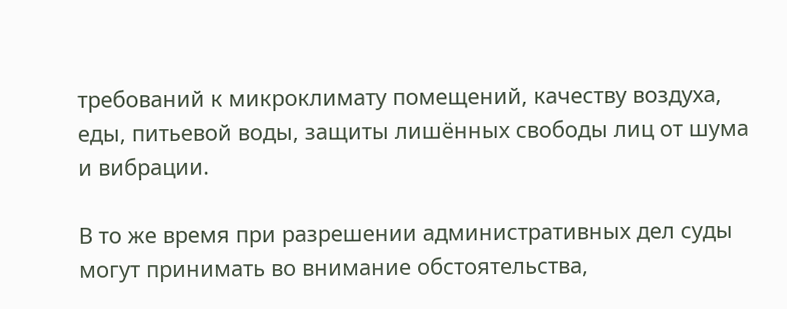требований к микроклимату помещений, качеству воздуха, еды, питьевой воды, защиты лишённых свободы лиц от шума и вибрации.

В то же время при разрешении административных дел суды могут принимать во внимание обстоятельства,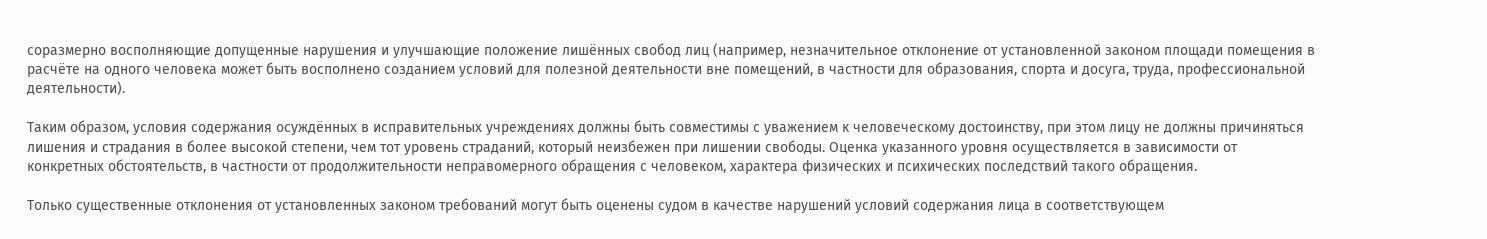соразмерно восполняющие допущенные нарушения и улучшающие положение лишённых свобод лиц (например, незначительное отклонение от установленной законом площади помещения в расчёте на одного человека может быть восполнено созданием условий для полезной деятельности вне помещений, в частности для образования, спорта и досуга, труда, профессиональной деятельности).

Таким образом, условия содержания осуждённых в исправительных учреждениях должны быть совместимы с уважением к человеческому достоинству, при этом лицу не должны причиняться лишения и страдания в более высокой степени, чем тот уровень страданий, который неизбежен при лишении свободы. Оценка указанного уровня осуществляется в зависимости от конкретных обстоятельств, в частности от продолжительности неправомерного обращения с человеком, характера физических и психических последствий такого обращения.

Только существенные отклонения от установленных законом требований могут быть оценены судом в качестве нарушений условий содержания лица в соответствующем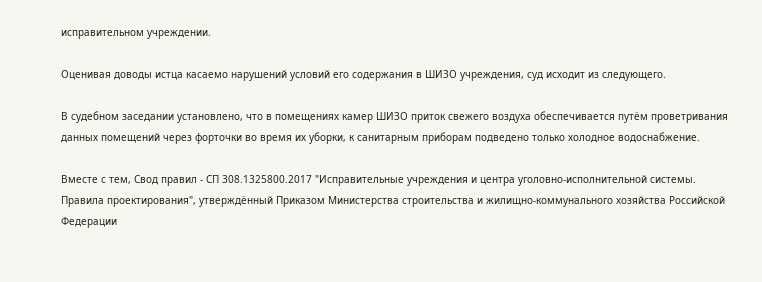исправительном учреждении.

Оценивая доводы истца касаемо нарушений условий его содержания в ШИЗО учреждения, суд исходит из следующего.

В судебном заседании установлено, что в помещениях камер ШИЗО приток свежего воздуха обеспечивается путём проветривания данных помещений через форточки во время их уборки, к санитарным приборам подведено только холодное водоснабжение.

Вместе с тем, Свод правил - СП 308.1325800.2017 "Исправительные учреждения и центра уголовно-исполнительной системы. Правила проектирования", утверждённый Приказом Министерства строительства и жилищно-коммунального хозяйства Российской Федерации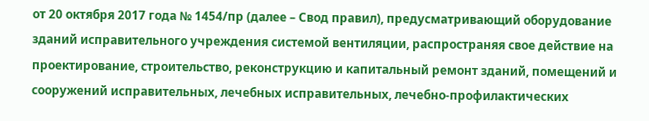от 20 октября 2017 года № 1454/пр (далее – Свод правил), предусматривающий оборудование зданий исправительного учреждения системой вентиляции, распространяя свое действие на проектирование, строительство, реконструкцию и капитальный ремонт зданий, помещений и сооружений исправительных, лечебных исправительных, лечебно-профилактических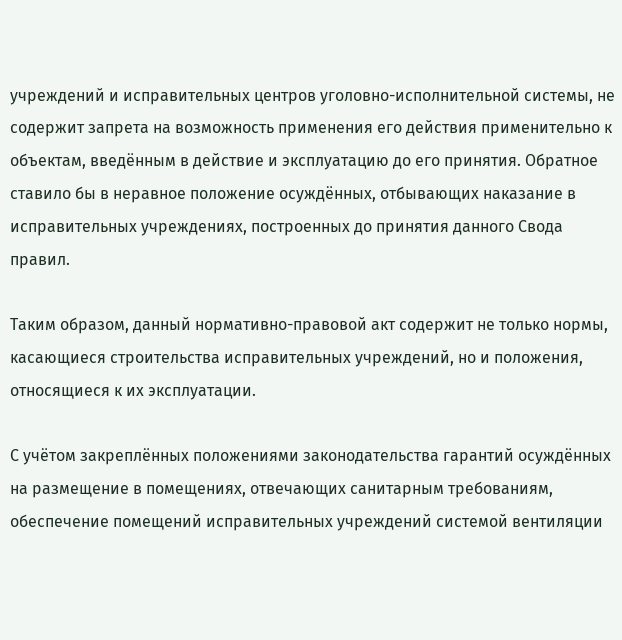учреждений и исправительных центров уголовно-исполнительной системы, не содержит запрета на возможность применения его действия применительно к объектам, введённым в действие и эксплуатацию до его принятия. Обратное ставило бы в неравное положение осуждённых, отбывающих наказание в исправительных учреждениях, построенных до принятия данного Свода правил.

Таким образом, данный нормативно-правовой акт содержит не только нормы, касающиеся строительства исправительных учреждений, но и положения, относящиеся к их эксплуатации.

С учётом закреплённых положениями законодательства гарантий осуждённых на размещение в помещениях, отвечающих санитарным требованиям, обеспечение помещений исправительных учреждений системой вентиляции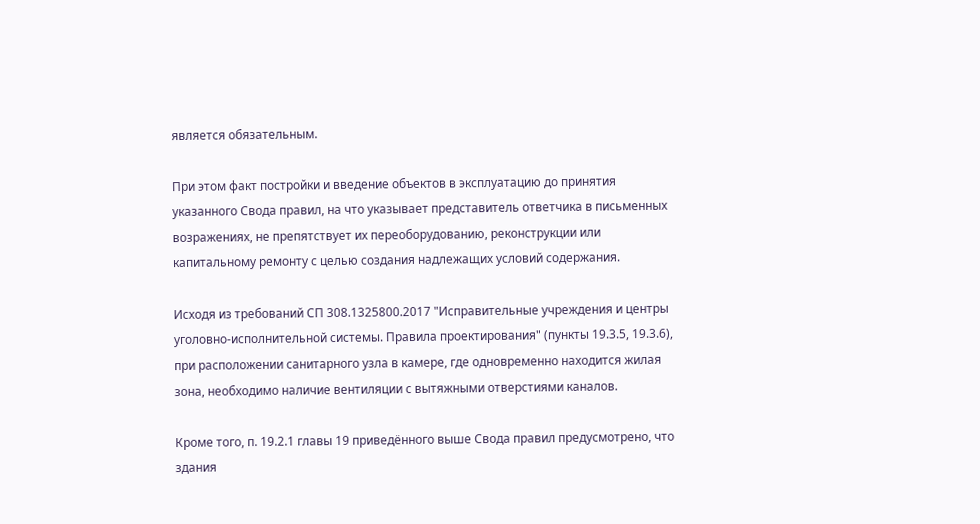является обязательным.

При этом факт постройки и введение объектов в эксплуатацию до принятия указанного Свода правил, на что указывает представитель ответчика в письменных возражениях, не препятствует их переоборудованию, реконструкции или капитальному ремонту с целью создания надлежащих условий содержания.

Исходя из требований СП 308.1325800.2017 "Исправительные учреждения и центры уголовно-исполнительной системы. Правила проектирования" (пункты 19.3.5, 19.3.6), при расположении санитарного узла в камере, где одновременно находится жилая зона, необходимо наличие вентиляции с вытяжными отверстиями каналов.

Кроме того, п. 19.2.1 главы 19 приведённого выше Свода правил предусмотрено, что здания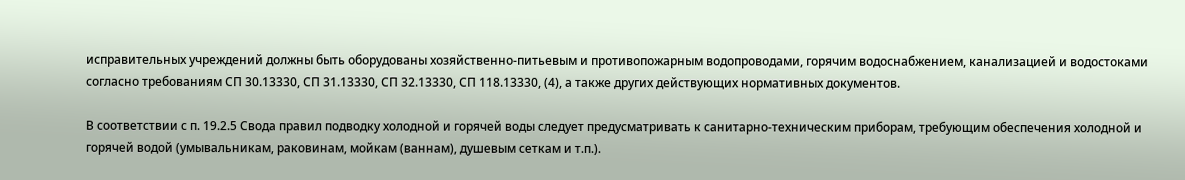исправительных учреждений должны быть оборудованы хозяйственно-питьевым и противопожарным водопроводами, горячим водоснабжением, канализацией и водостоками согласно требованиям СП 30.13330, СП 31.13330, СП 32.13330, СП 118.13330, (4), а также других действующих нормативных документов.

В соответствии с п. 19.2.5 Свода правил подводку холодной и горячей воды следует предусматривать к санитарно-техническим приборам, требующим обеспечения холодной и горячей водой (умывальникам, раковинам, мойкам (ваннам), душевым сеткам и т.п.).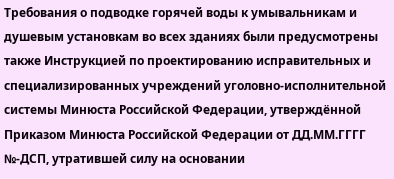Требования о подводке горячей воды к умывальникам и душевым установкам во всех зданиях были предусмотрены также Инструкцией по проектированию исправительных и специализированных учреждений уголовно-исполнительной системы Минюста Российской Федерации, утверждённой Приказом Минюста Российской Федерации от ДД.ММ.ГГГГ №-ДСП, утратившей силу на основании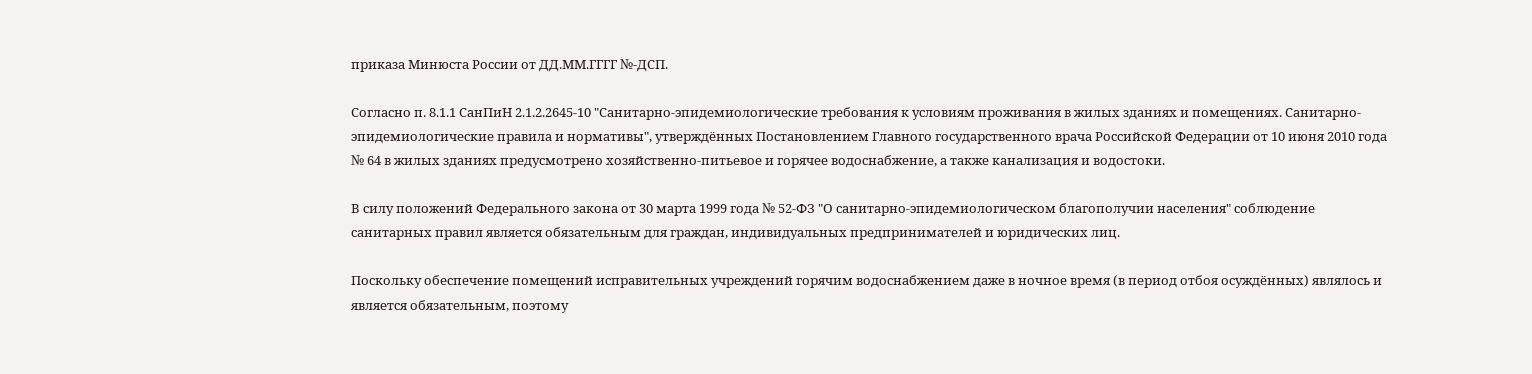приказа Минюста России от ДД.ММ.ГГГГ №-ДСП.

Согласно п. 8.1.1 СанПиН 2.1.2.2645-10 "Санитарно-эпидемиологические требования к условиям проживания в жилых зданиях и помещениях. Санитарно-эпидемиологические правила и нормативы", утверждённых Постановлением Главного государственного врача Российской Федерации от 10 июня 2010 года № 64 в жилых зданиях предусмотрено хозяйственно-питьевое и горячее водоснабжение, а также канализация и водостоки.

В силу положений Федерального закона от 30 марта 1999 года № 52-ФЗ "О санитарно-эпидемиологическом благополучии населения" соблюдение санитарных правил является обязательным для граждан, индивидуальных предпринимателей и юридических лиц.

Поскольку обеспечение помещений исправительных учреждений горячим водоснабжением даже в ночное время (в период отбоя осуждённых) являлось и является обязательным, поэтому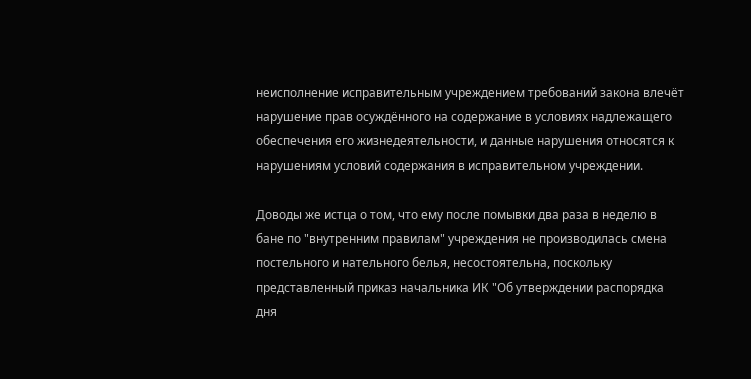неисполнение исправительным учреждением требований закона влечёт нарушение прав осуждённого на содержание в условиях надлежащего обеспечения его жизнедеятельности, и данные нарушения относятся к нарушениям условий содержания в исправительном учреждении.

Доводы же истца о том, что ему после помывки два раза в неделю в бане по "внутренним правилам" учреждения не производилась смена постельного и нательного белья, несостоятельна, поскольку представленный приказ начальника ИК "Об утверждении распорядка дня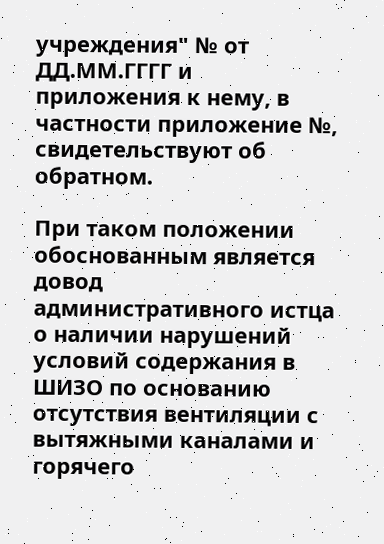учреждения" № от ДД.ММ.ГГГГ и приложения к нему, в частности приложение №, свидетельствуют об обратном.

При таком положении обоснованным является довод административного истца о наличии нарушений условий содержания в ШИЗО по основанию отсутствия вентиляции с вытяжными каналами и горячего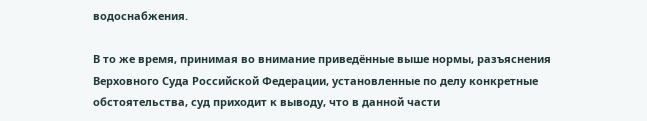водоснабжения.

В то же время, принимая во внимание приведённые выше нормы, разъяснения Верховного Суда Российской Федерации, установленные по делу конкретные обстоятельства, суд приходит к выводу, что в данной части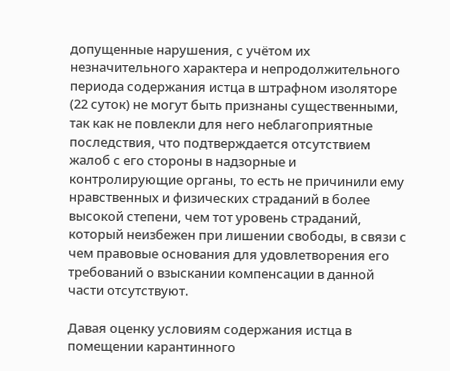допущенные нарушения, с учётом их незначительного характера и непродолжительного периода содержания истца в штрафном изоляторе (22 суток) не могут быть признаны существенными, так как не повлекли для него неблагоприятные последствия, что подтверждается отсутствием жалоб с его стороны в надзорные и контролирующие органы, то есть не причинили ему нравственных и физических страданий в более высокой степени, чем тот уровень страданий, который неизбежен при лишении свободы, в связи с чем правовые основания для удовлетворения его требований о взыскании компенсации в данной части отсутствуют.

Давая оценку условиям содержания истца в помещении карантинного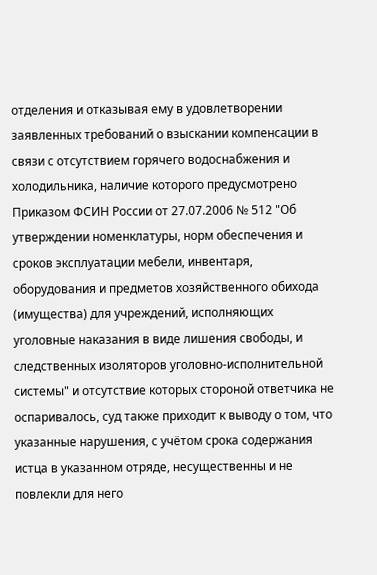отделения и отказывая ему в удовлетворении заявленных требований о взыскании компенсации в связи с отсутствием горячего водоснабжения и холодильника, наличие которого предусмотрено Приказом ФСИН России от 27.07.2006 № 512 "Об утверждении номенклатуры, норм обеспечения и сроков эксплуатации мебели, инвентаря, оборудования и предметов хозяйственного обихода (имущества) для учреждений, исполняющих уголовные наказания в виде лишения свободы, и следственных изоляторов уголовно-исполнительной системы" и отсутствие которых стороной ответчика не оспаривалось, суд также приходит к выводу о том, что указанные нарушения, с учётом срока содержания истца в указанном отряде, несущественны и не повлекли для него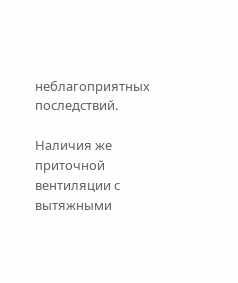неблагоприятных последствий.

Наличия же приточной вентиляции с вытяжными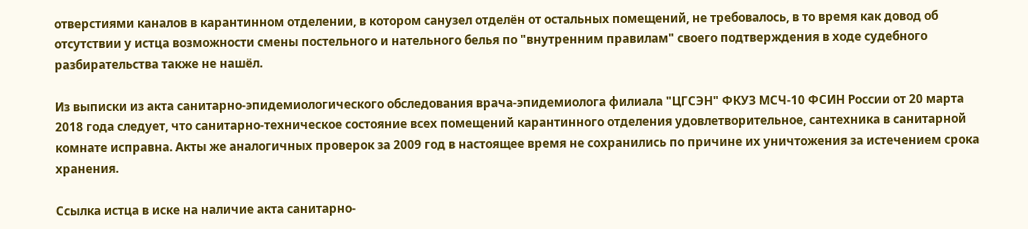отверстиями каналов в карантинном отделении, в котором санузел отделён от остальных помещений, не требовалось, в то время как довод об отсутствии у истца возможности смены постельного и нательного белья по "внутренним правилам" своего подтверждения в ходе судебного разбирательства также не нашёл.

Из выписки из акта санитарно-эпидемиологического обследования врача-эпидемиолога филиала "ЦГСЭН" ФКУЗ МСЧ-10 ФСИН России от 20 марта 2018 года следует, что санитарно-техническое состояние всех помещений карантинного отделения удовлетворительное, сантехника в санитарной комнате исправна. Акты же аналогичных проверок за 2009 год в настоящее время не сохранились по причине их уничтожения за истечением срока хранения.

Ссылка истца в иске на наличие акта санитарно-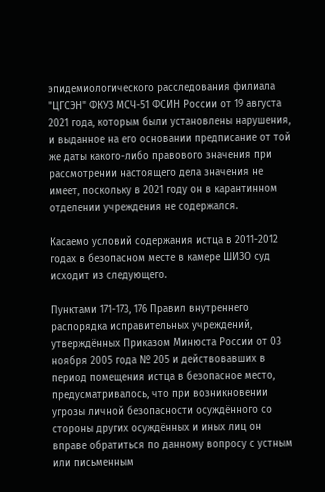эпидемиологического расследования филиала "ЦГСЭН" ФКУЗ МСЧ-51 ФСИН России от 19 августа 2021 года, которым были установлены нарушения, и выданное на его основании предписание от той же даты какого-либо правового значения при рассмотрении настоящего дела значения не имеет, поскольку в 2021 году он в карантинном отделении учреждения не содержался.

Касаемо условий содержания истца в 2011-2012 годах в безопасном месте в камере ШИЗО суд исходит из следующего.

Пунктами 171-173, 176 Правил внутреннего распорядка исправительных учреждений, утверждённых Приказом Минюста России от 03 ноября 2005 года № 205 и действовавших в период помещения истца в безопасное место, предусматривалось, что при возникновении угрозы личной безопасности осуждённого со стороны других осуждённых и иных лиц он вправе обратиться по данному вопросу с устным или письменным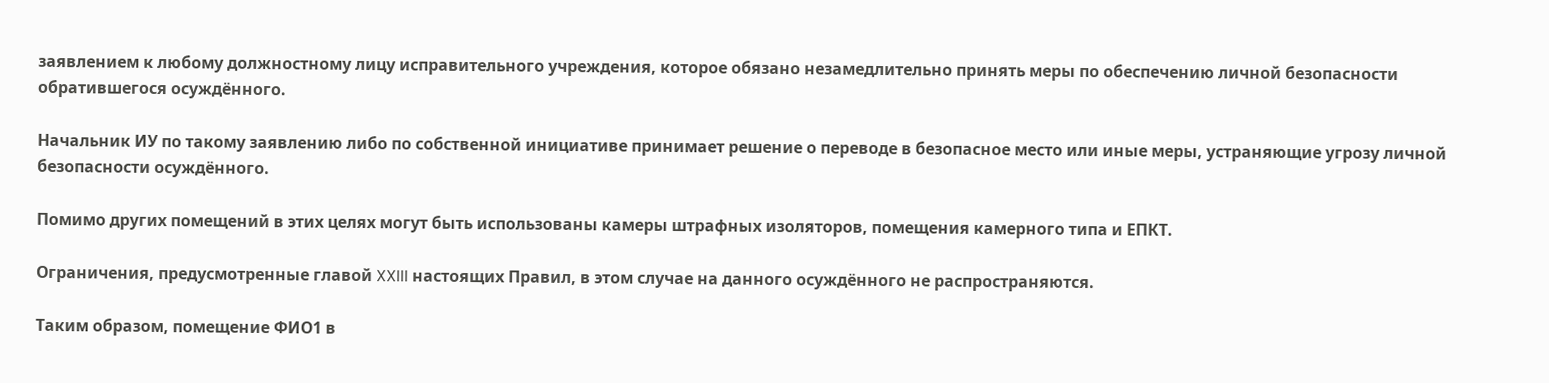заявлением к любому должностному лицу исправительного учреждения, которое обязано незамедлительно принять меры по обеспечению личной безопасности обратившегося осуждённого.

Начальник ИУ по такому заявлению либо по собственной инициативе принимает решение о переводе в безопасное место или иные меры, устраняющие угрозу личной безопасности осуждённого.

Помимо других помещений в этих целях могут быть использованы камеры штрафных изоляторов, помещения камерного типа и ЕПКТ.

Ограничения, предусмотренные главой XXIII настоящих Правил, в этом случае на данного осуждённого не распространяются.

Таким образом, помещение ФИО1 в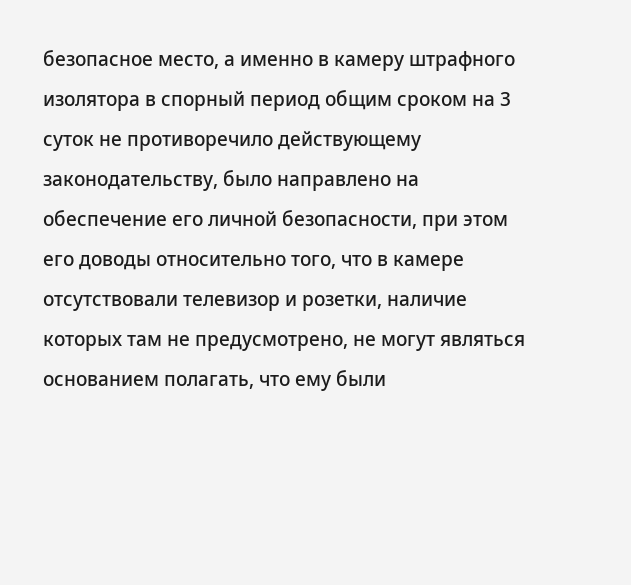безопасное место, а именно в камеру штрафного изолятора в спорный период общим сроком на 3 суток не противоречило действующему законодательству, было направлено на обеспечение его личной безопасности, при этом его доводы относительно того, что в камере отсутствовали телевизор и розетки, наличие которых там не предусмотрено, не могут являться основанием полагать, что ему были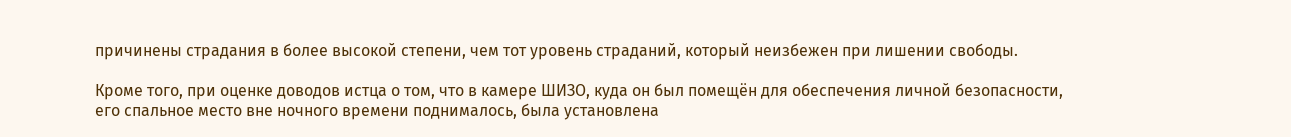причинены страдания в более высокой степени, чем тот уровень страданий, который неизбежен при лишении свободы.

Кроме того, при оценке доводов истца о том, что в камере ШИЗО, куда он был помещён для обеспечения личной безопасности, его спальное место вне ночного времени поднималось, была установлена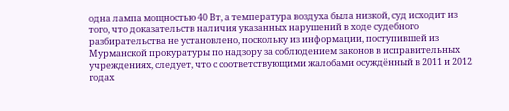одна лампа мощностью 40 Вт, а температура воздуха была низкой, суд исходит из того, что доказательств наличия указанных нарушений в ходе судебного разбирательства не установлено, поскольку из информации, поступившей из Мурманской прокуратуры по надзору за соблюдением законов в исправительных учреждениях, следует, что с соответствующими жалобами осуждённый в 2011 и 2012 годах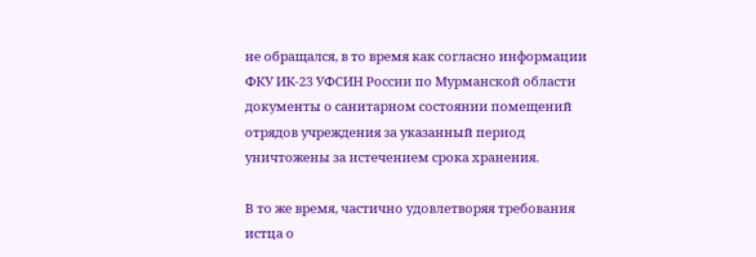не обращался, в то время как согласно информации ФКУ ИК-23 УФСИН России по Мурманской области документы о санитарном состоянии помещений отрядов учреждения за указанный период уничтожены за истечением срока хранения.

В то же время, частично удовлетворяя требования истца о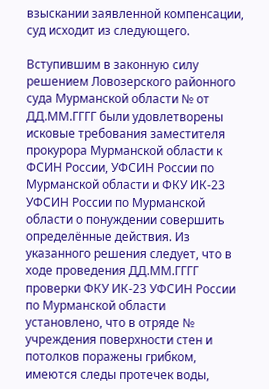взыскании заявленной компенсации, суд исходит из следующего.

Вступившим в законную силу решением Ловозерского районного суда Мурманской области № от ДД.ММ.ГГГГ были удовлетворены исковые требования заместителя прокурора Мурманской области к ФСИН России, УФСИН России по Мурманской области и ФКУ ИК-23 УФСИН России по Мурманской области о понуждении совершить определённые действия. Из указанного решения следует, что в ходе проведения ДД.ММ.ГГГГ проверки ФКУ ИК-23 УФСИН России по Мурманской области установлено, что в отряде № учреждения поверхности стен и потолков поражены грибком, имеются следы протечек воды,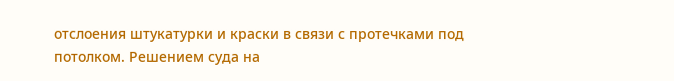отслоения штукатурки и краски в связи с протечками под потолком. Решением суда на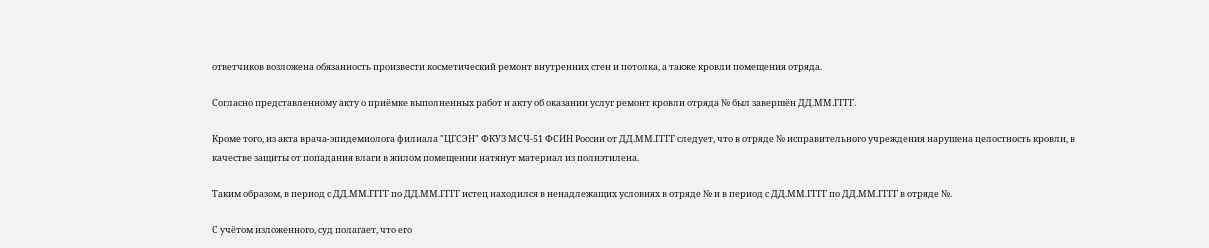ответчиков возложена обязанность произвести косметический ремонт внутренних стен и потолка, а также кровли помещения отряда.

Согласно представленному акту о приёмке выполненных работ и акту об оказании услуг ремонт кровли отряда № был завершён ДД.ММ.ГГГГ.

Кроме того, из акта врача-эпидемиолога филиала "ЦГСЭН" ФКУЗ МСЧ-51 ФСИН России от ДД.ММ.ГГГГ следует, что в отряде № исправительного учреждения нарушена целостность кровли, в качестве защиты от попадания влаги в жилом помещении натянут материал из полиэтилена.

Таким образом, в период с ДД.ММ.ГГГГ по ДД.ММ.ГГГГ истец находился в ненадлежащих условиях в отряде № и в период с ДД.ММ.ГГГГ по ДД.ММ.ГГГГ в отряде №.

С учётом изложенного, суд полагает, что его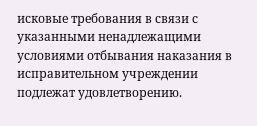исковые требования в связи с указанными ненадлежащими условиями отбывания наказания в исправительном учреждении подлежат удовлетворению.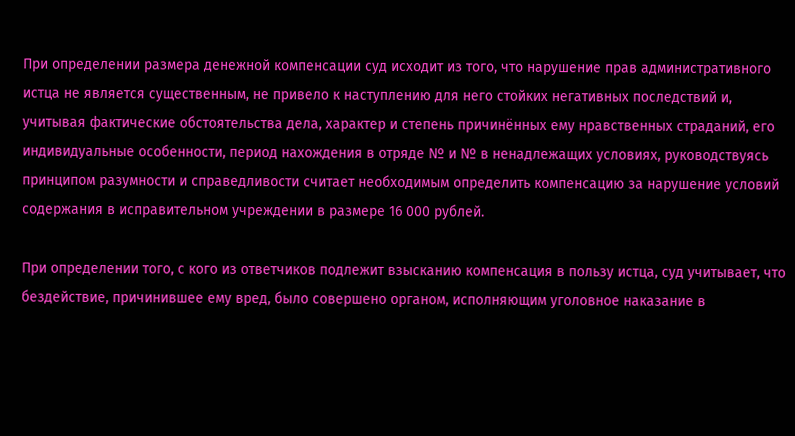При определении размера денежной компенсации суд исходит из того, что нарушение прав административного истца не является существенным, не привело к наступлению для него стойких негативных последствий и, учитывая фактические обстоятельства дела, характер и степень причинённых ему нравственных страданий, его индивидуальные особенности, период нахождения в отряде № и № в ненадлежащих условиях, руководствуясь принципом разумности и справедливости считает необходимым определить компенсацию за нарушение условий содержания в исправительном учреждении в размере 16 000 рублей.

При определении того, с кого из ответчиков подлежит взысканию компенсация в пользу истца, суд учитывает, что бездействие, причинившее ему вред, было совершено органом, исполняющим уголовное наказание в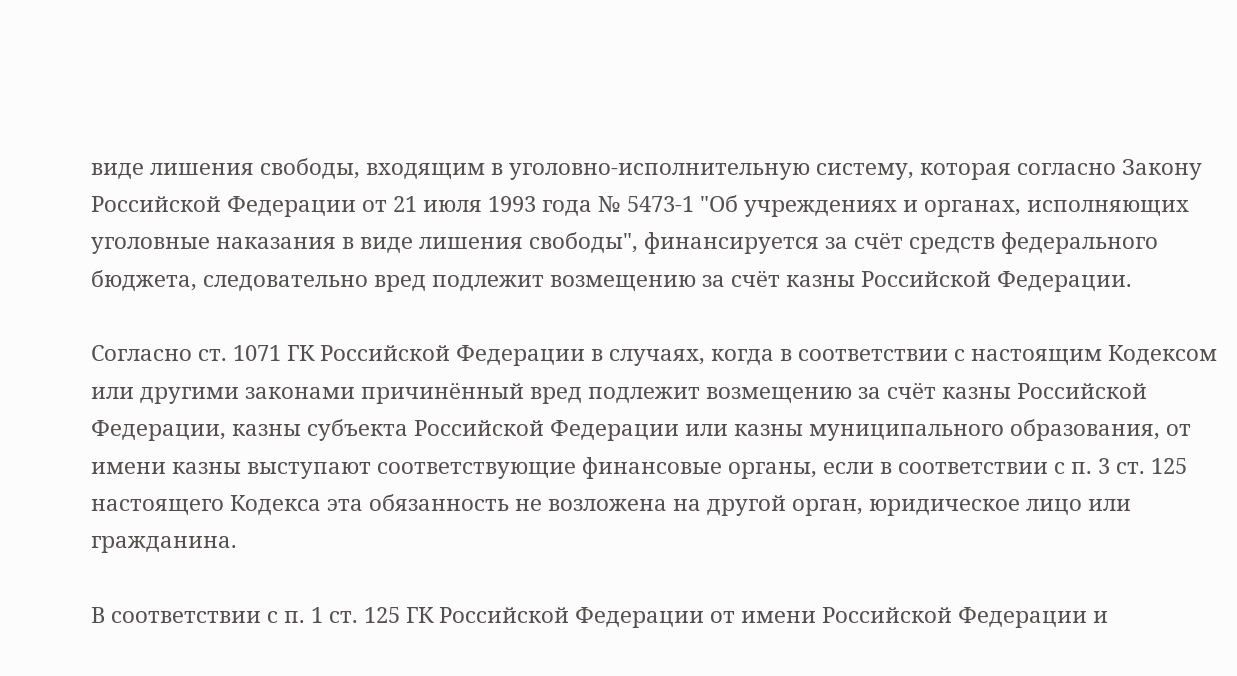виде лишения свободы, входящим в уголовно-исполнительную систему, которая согласно Закону Российской Федерации от 21 июля 1993 года № 5473-1 "Об учреждениях и органах, исполняющих уголовные наказания в виде лишения свободы", финансируется за счёт средств федерального бюджета, следовательно вред подлежит возмещению за счёт казны Российской Федерации.

Согласно ст. 1071 ГК Российской Федерации в случаях, когда в соответствии с настоящим Кодексом или другими законами причинённый вред подлежит возмещению за счёт казны Российской Федерации, казны субъекта Российской Федерации или казны муниципального образования, от имени казны выступают соответствующие финансовые органы, если в соответствии с п. 3 ст. 125 настоящего Кодекса эта обязанность не возложена на другой орган, юридическое лицо или гражданина.

В соответствии с п. 1 ст. 125 ГК Российской Федерации от имени Российской Федерации и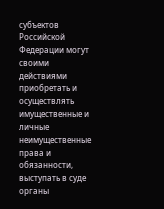субъектов Российской Федерации могут своими действиями приобретать и осуществлять имущественные и личные неимущественные права и обязанности, выступать в суде органы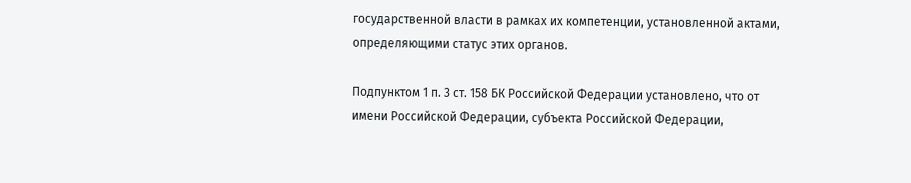государственной власти в рамках их компетенции, установленной актами, определяющими статус этих органов.

Подпунктом 1 п. 3 ст. 158 БК Российской Федерации установлено, что от имени Российской Федерации, субъекта Российской Федерации,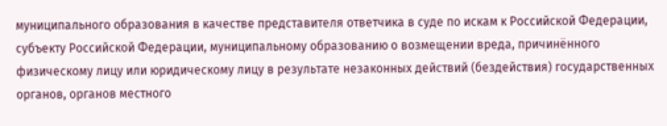муниципального образования в качестве представителя ответчика в суде по искам к Российской Федерации, субъекту Российской Федерации, муниципальному образованию о возмещении вреда, причинённого физическому лицу или юридическому лицу в результате незаконных действий (бездействия) государственных органов, органов местного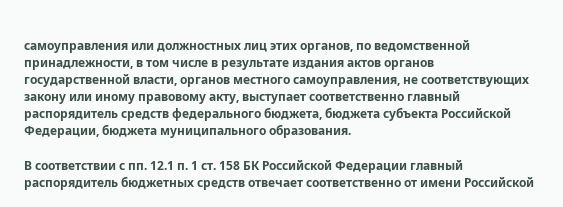самоуправления или должностных лиц этих органов, по ведомственной принадлежности, в том числе в результате издания актов органов государственной власти, органов местного самоуправления, не соответствующих закону или иному правовому акту, выступает соответственно главный распорядитель средств федерального бюджета, бюджета субъекта Российской Федерации, бюджета муниципального образования.

В соответствии с пп. 12.1 п. 1 ст. 158 БК Российской Федерации главный распорядитель бюджетных средств отвечает соответственно от имени Российской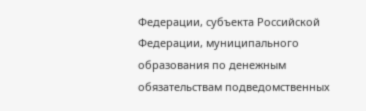Федерации, субъекта Российской Федерации, муниципального образования по денежным обязательствам подведомственных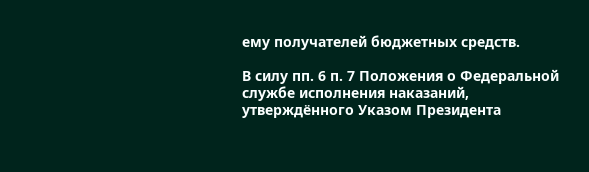ему получателей бюджетных средств.

В силу пп. 6 п. 7 Положения о Федеральной службе исполнения наказаний, утверждённого Указом Президента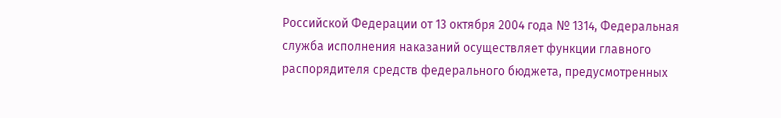Российской Федерации от 13 октября 2004 года № 1314, Федеральная служба исполнения наказаний осуществляет функции главного распорядителя средств федерального бюджета, предусмотренных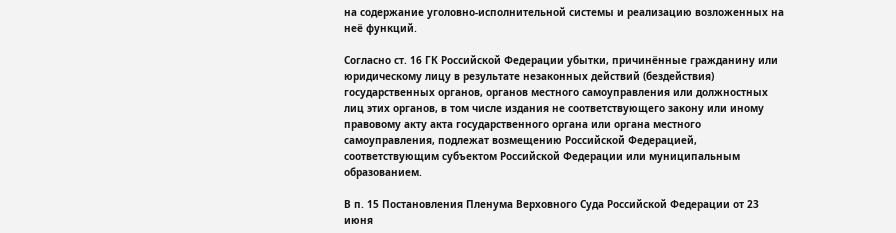на содержание уголовно-исполнительной системы и реализацию возложенных на неё функций.

Согласно ст. 16 ГК Российской Федерации убытки, причинённые гражданину или юридическому лицу в результате незаконных действий (бездействия) государственных органов, органов местного самоуправления или должностных лиц этих органов, в том числе издания не соответствующего закону или иному правовому акту акта государственного органа или органа местного самоуправления, подлежат возмещению Российской Федерацией, соответствующим субъектом Российской Федерации или муниципальным образованием.

В п. 15 Постановления Пленума Верховного Суда Российской Федерации от 23 июня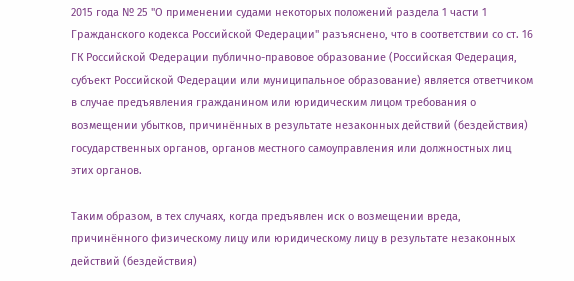2015 года № 25 "О применении судами некоторых положений раздела 1 части 1 Гражданского кодекса Российской Федерации" разъяснено, что в соответствии со ст. 16 ГК Российской Федерации публично-правовое образование (Российская Федерация, субъект Российской Федерации или муниципальное образование) является ответчиком в случае предъявления гражданином или юридическим лицом требования о возмещении убытков, причинённых в результате незаконных действий (бездействия) государственных органов, органов местного самоуправления или должностных лиц этих органов.

Таким образом, в тех случаях, когда предъявлен иск о возмещении вреда, причинённого физическому лицу или юридическому лицу в результате незаконных действий (бездействия)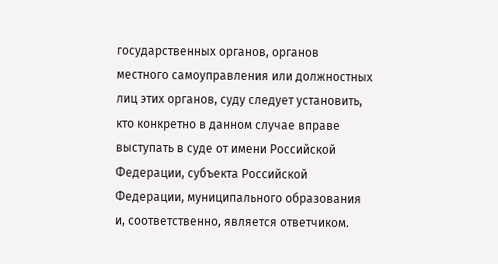государственных органов, органов местного самоуправления или должностных лиц этих органов, суду следует установить, кто конкретно в данном случае вправе выступать в суде от имени Российской Федерации, субъекта Российской Федерации, муниципального образования и, соответственно, является ответчиком.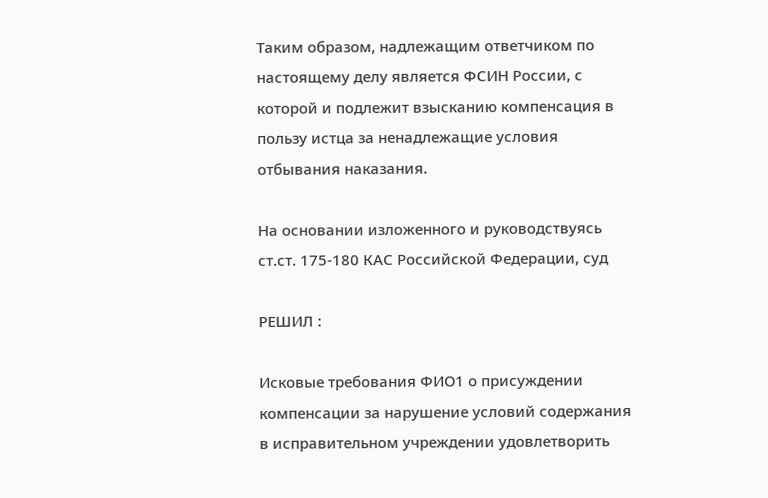Таким образом, надлежащим ответчиком по настоящему делу является ФСИН России, с которой и подлежит взысканию компенсация в пользу истца за ненадлежащие условия отбывания наказания.

На основании изложенного и руководствуясь ст.ст. 175-180 КАС Российской Федерации, суд

РЕШИЛ :

Исковые требования ФИО1 о присуждении компенсации за нарушение условий содержания в исправительном учреждении удовлетворить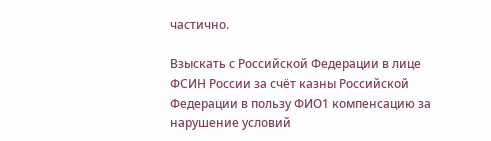частично.

Взыскать с Российской Федерации в лице ФСИН России за счёт казны Российской Федерации в пользу ФИО1 компенсацию за нарушение условий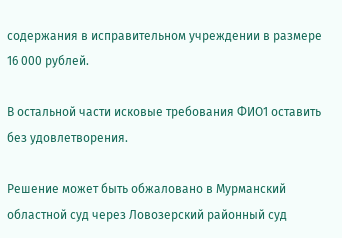содержания в исправительном учреждении в размере 16 000 рублей.

В остальной части исковые требования ФИО1 оставить без удовлетворения.

Решение может быть обжаловано в Мурманский областной суд через Ловозерский районный суд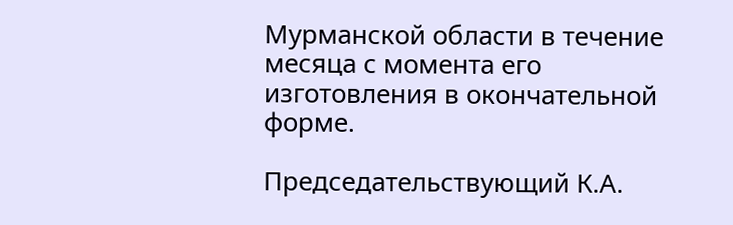Мурманской области в течение месяца с момента его изготовления в окончательной форме.

Председательствующий К.А.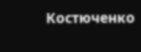Костюченко